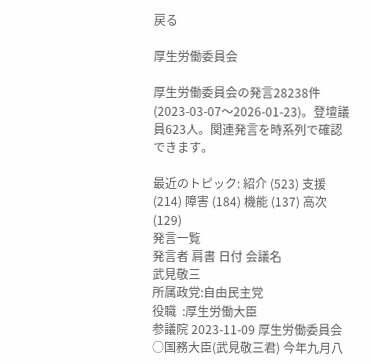戻る

厚生労働委員会

厚生労働委員会の発言28238件(2023-03-07〜2026-01-23)。登壇議員623人。関連発言を時系列で確認できます。

最近のトピック: 紹介 (523) 支援 (214) 障害 (184) 機能 (137) 高次 (129)
発言一覧
発言者 肩書 日付 会議名
武見敬三
所属政党:自由民主党
役職  :厚生労働大臣
参議院 2023-11-09 厚生労働委員会
○国務大臣(武見敬三君) 今年九月八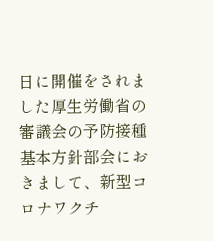日に開催をされました厚生労働省の審議会の予防接種基本方針部会におきまして、新型コロナワクチ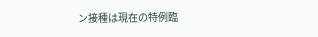ン接種は現在の特例臨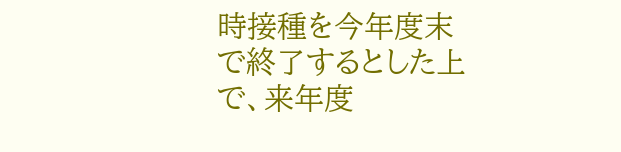時接種を今年度末で終了するとした上で、来年度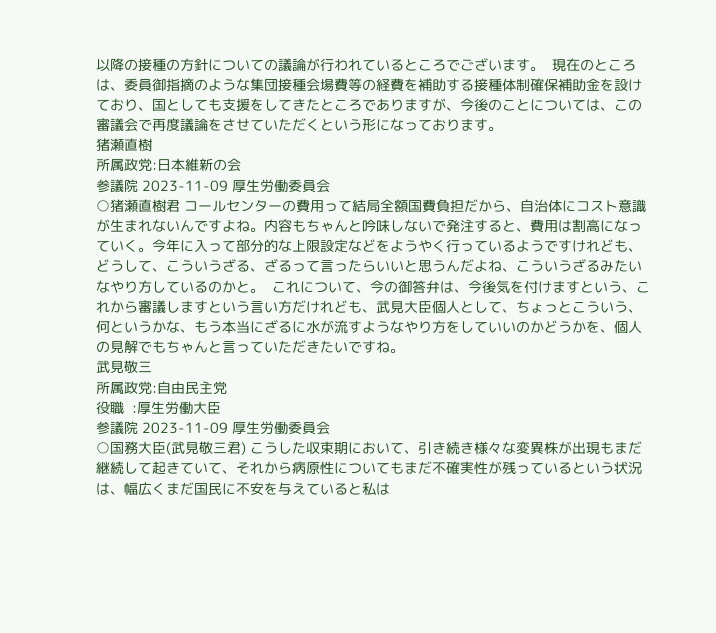以降の接種の方針についての議論が行われているところでございます。  現在のところは、委員御指摘のような集団接種会場費等の経費を補助する接種体制確保補助金を設けており、国としても支援をしてきたところでありますが、今後のことについては、この審議会で再度議論をさせていただくという形になっております。
猪瀬直樹
所属政党:日本維新の会
参議院 2023-11-09 厚生労働委員会
○猪瀬直樹君 コールセンターの費用って結局全額国費負担だから、自治体にコスト意識が生まれないんですよね。内容もちゃんと吟味しないで発注すると、費用は割高になっていく。今年に入って部分的な上限設定などをようやく行っているようですけれども、どうして、こういうざる、ざるって言ったらいいと思うんだよね、こういうざるみたいなやり方しているのかと。  これについて、今の御答弁は、今後気を付けますという、これから審議しますという言い方だけれども、武見大臣個人として、ちょっとこういう、何というかな、もう本当にざるに水が流すようなやり方をしていいのかどうかを、個人の見解でもちゃんと言っていただきたいですね。
武見敬三
所属政党:自由民主党
役職  :厚生労働大臣
参議院 2023-11-09 厚生労働委員会
○国務大臣(武見敬三君) こうした収束期において、引き続き様々な変異株が出現もまだ継続して起きていて、それから病原性についてもまだ不確実性が残っているという状況は、幅広くまだ国民に不安を与えていると私は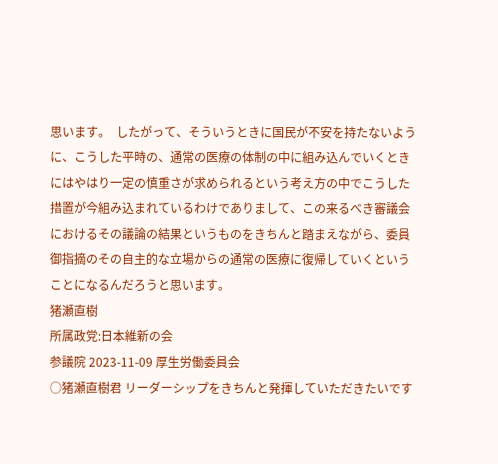思います。  したがって、そういうときに国民が不安を持たないように、こうした平時の、通常の医療の体制の中に組み込んでいくときにはやはり一定の慎重さが求められるという考え方の中でこうした措置が今組み込まれているわけでありまして、この来るべき審議会におけるその議論の結果というものをきちんと踏まえながら、委員御指摘のその自主的な立場からの通常の医療に復帰していくということになるんだろうと思います。
猪瀬直樹
所属政党:日本維新の会
参議院 2023-11-09 厚生労働委員会
○猪瀬直樹君 リーダーシップをきちんと発揮していただきたいです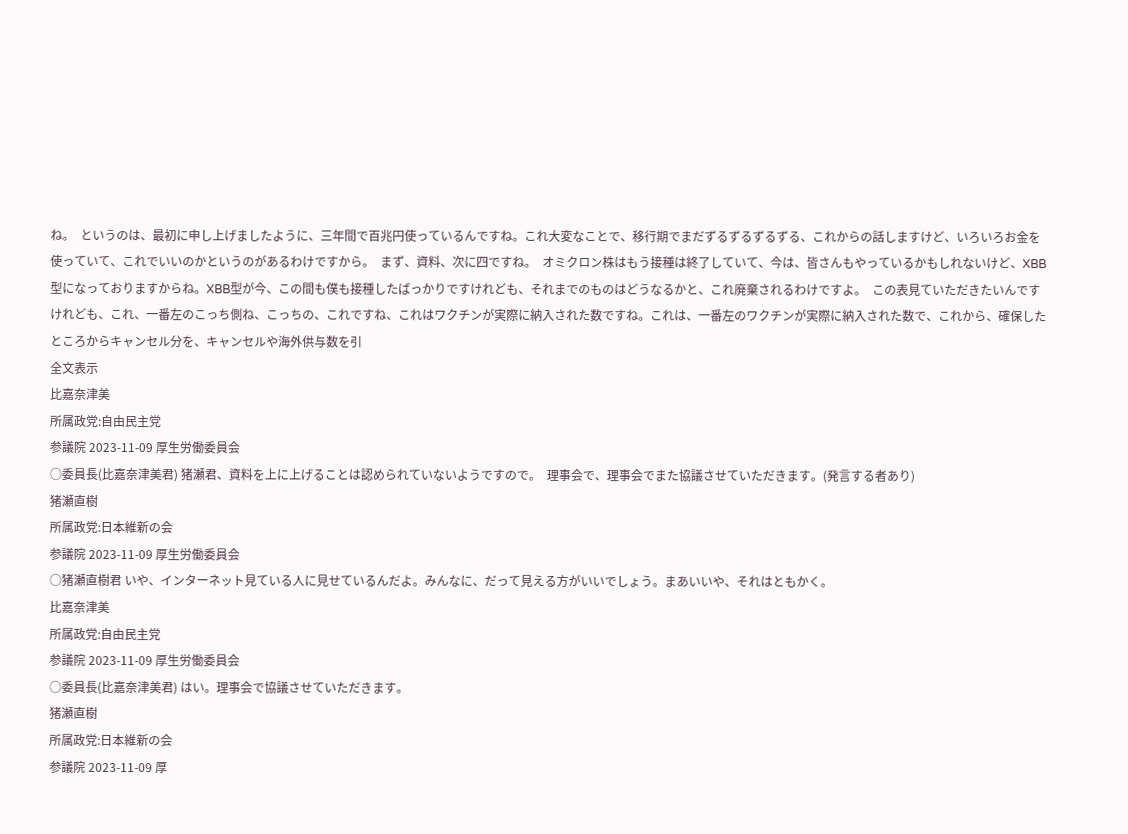ね。  というのは、最初に申し上げましたように、三年間で百兆円使っているんですね。これ大変なことで、移行期でまだずるずるずるずる、これからの話しますけど、いろいろお金を使っていて、これでいいのかというのがあるわけですから。  まず、資料、次に四ですね。  オミクロン株はもう接種は終了していて、今は、皆さんもやっているかもしれないけど、XBB型になっておりますからね。XBB型が今、この間も僕も接種したばっかりですけれども、それまでのものはどうなるかと、これ廃棄されるわけですよ。  この表見ていただきたいんですけれども、これ、一番左のこっち側ね、こっちの、これですね、これはワクチンが実際に納入された数ですね。これは、一番左のワクチンが実際に納入された数で、これから、確保したところからキャンセル分を、キャンセルや海外供与数を引
全文表示
比嘉奈津美
所属政党:自由民主党
参議院 2023-11-09 厚生労働委員会
○委員長(比嘉奈津美君) 猪瀬君、資料を上に上げることは認められていないようですので。  理事会で、理事会でまた協議させていただきます。(発言する者あり)
猪瀬直樹
所属政党:日本維新の会
参議院 2023-11-09 厚生労働委員会
○猪瀬直樹君 いや、インターネット見ている人に見せているんだよ。みんなに、だって見える方がいいでしょう。まあいいや、それはともかく。
比嘉奈津美
所属政党:自由民主党
参議院 2023-11-09 厚生労働委員会
○委員長(比嘉奈津美君) はい。理事会で協議させていただきます。
猪瀬直樹
所属政党:日本維新の会
参議院 2023-11-09 厚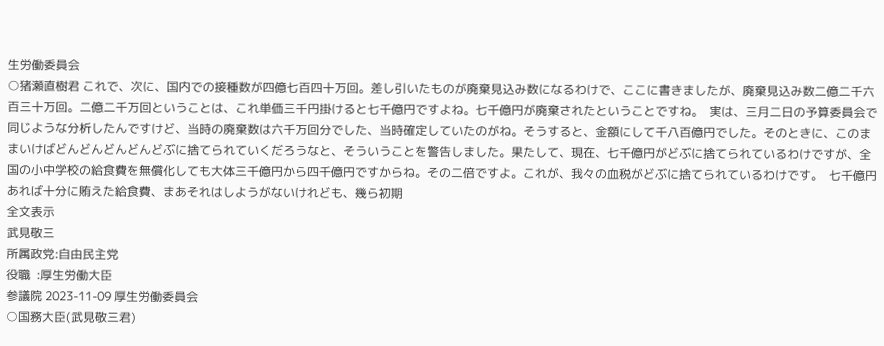生労働委員会
○猪瀬直樹君 これで、次に、国内での接種数が四億七百四十万回。差し引いたものが廃棄見込み数になるわけで、ここに書きましたが、廃棄見込み数二億二千六百三十万回。二億二千万回ということは、これ単価三千円掛けると七千億円ですよね。七千億円が廃棄されたということですね。  実は、三月二日の予算委員会で同じような分析したんですけど、当時の廃棄数は六千万回分でした、当時確定していたのがね。そうすると、金額にして千八百億円でした。そのときに、このままいけばどんどんどんどんどぶに捨てられていくだろうなと、そういうことを警告しました。果たして、現在、七千億円がどぶに捨てられているわけですが、全国の小中学校の給食費を無償化しても大体三千億円から四千億円ですからね。その二倍ですよ。これが、我々の血税がどぶに捨てられているわけです。  七千億円あれば十分に賄えた給食費、まあそれはしようがないけれども、幾ら初期
全文表示
武見敬三
所属政党:自由民主党
役職  :厚生労働大臣
参議院 2023-11-09 厚生労働委員会
○国務大臣(武見敬三君)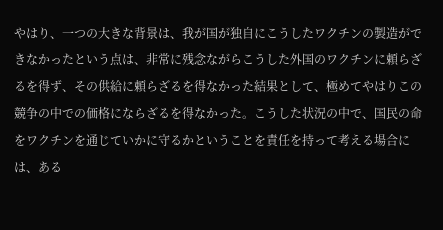やはり、一つの大きな背景は、我が国が独自にこうしたワクチンの製造ができなかったという点は、非常に残念ながらこうした外国のワクチンに頼らざるを得ず、その供給に頼らざるを得なかった結果として、極めてやはりこの競争の中での価格にならざるを得なかった。こうした状況の中で、国民の命をワクチンを通じていかに守るかということを責任を持って考える場合には、ある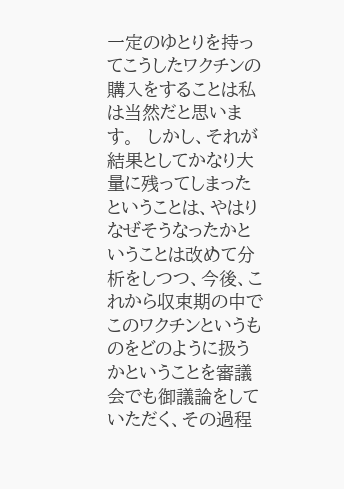一定のゆとりを持ってこうしたワクチンの購入をすることは私は当然だと思います。  しかし、それが結果としてかなり大量に残ってしまったということは、やはりなぜそうなったかということは改めて分析をしつつ、今後、これから収束期の中でこのワクチンというものをどのように扱うかということを審議会でも御議論をしていただく、その過程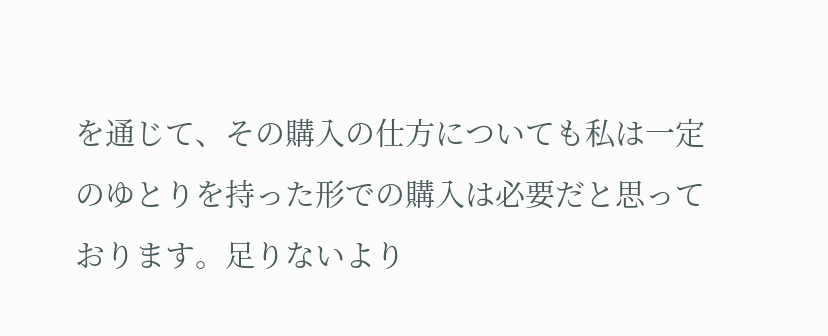を通じて、その購入の仕方についても私は一定のゆとりを持った形での購入は必要だと思っております。足りないより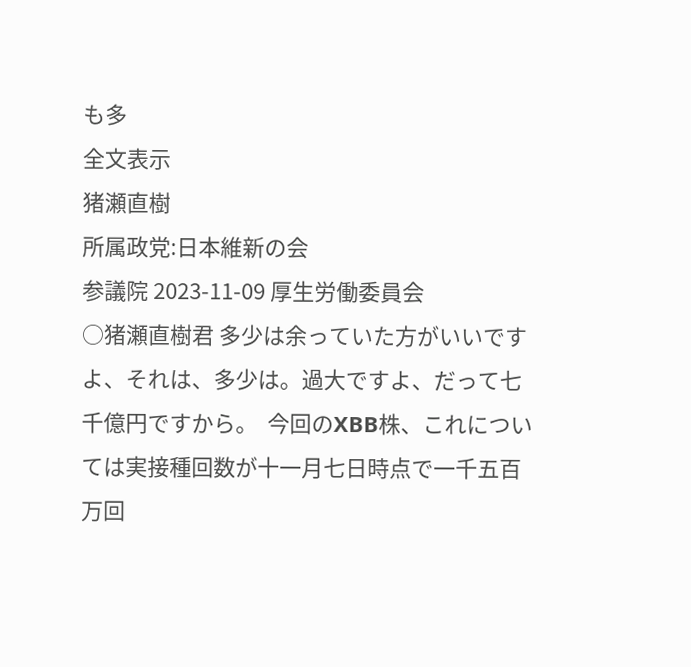も多
全文表示
猪瀬直樹
所属政党:日本維新の会
参議院 2023-11-09 厚生労働委員会
○猪瀬直樹君 多少は余っていた方がいいですよ、それは、多少は。過大ですよ、だって七千億円ですから。  今回のXBB株、これについては実接種回数が十一月七日時点で一千五百万回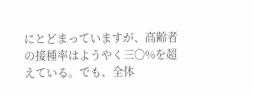にとどまっていますが、高齢者の接種率はようやく三〇%を超えている。でも、全体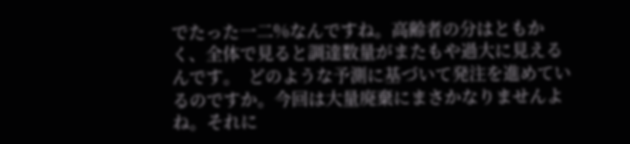でたった一二%なんですね。高齢者の分はともかく、全体で見ると調達数量がまたもや過大に見えるんです。  どのような予測に基づいて発注を進めているのですか。今回は大量廃棄にまさかなりませんよね。それに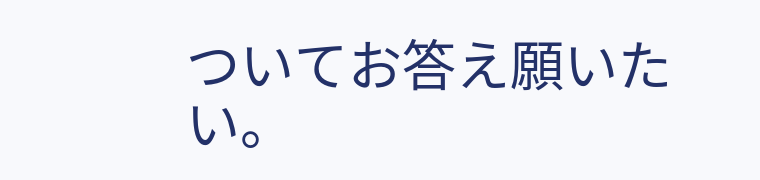ついてお答え願いたい。